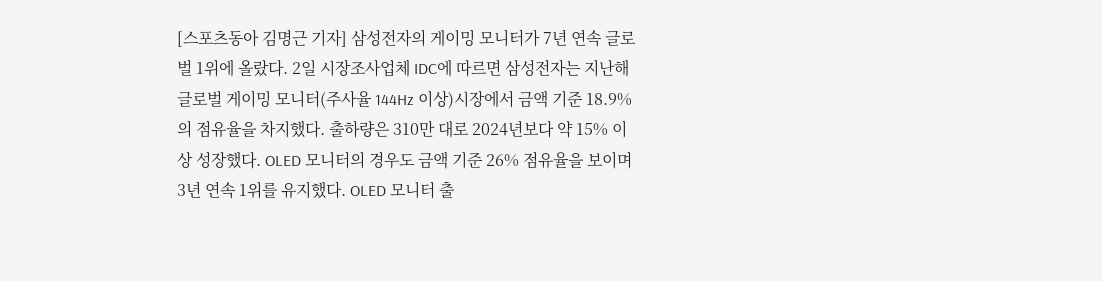[스포츠동아 김명근 기자] 삼성전자의 게이밍 모니터가 7년 연속 글로벌 1위에 올랐다. 2일 시장조사업체 IDC에 따르면 삼성전자는 지난해 글로벌 게이밍 모니터(주사율 144Hz 이상)시장에서 금액 기준 18.9%의 점유율을 차지했다. 출하량은 310만 대로 2024년보다 약 15% 이상 성장했다. OLED 모니터의 경우도 금액 기준 26% 점유율을 보이며 3년 연속 1위를 유지했다. OLED 모니터 출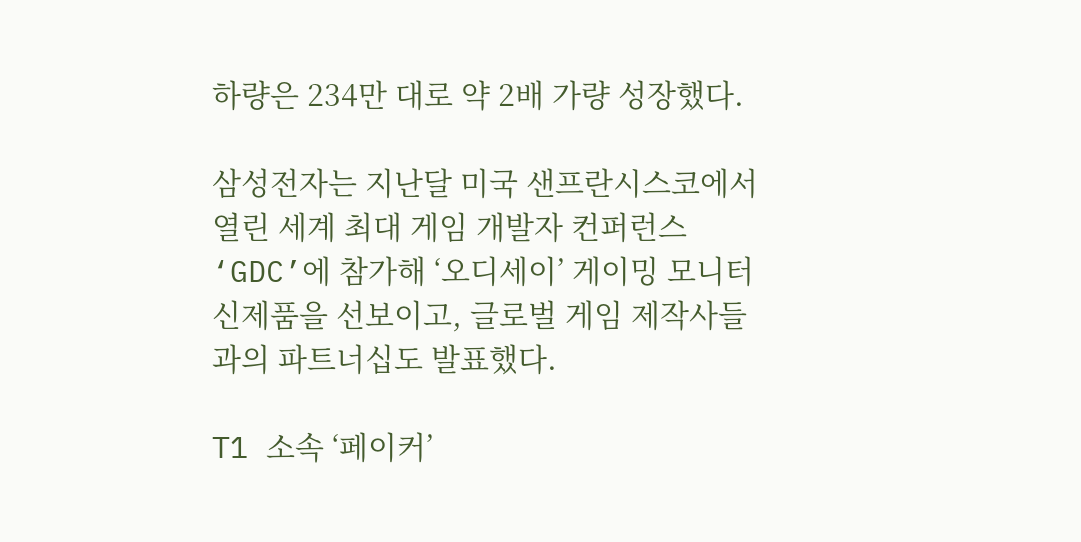하량은 234만 대로 약 2배 가량 성장했다.

삼성전자는 지난달 미국 샌프란시스코에서 열린 세계 최대 게임 개발자 컨퍼런스 ‘GDC’에 참가해 ‘오디세이’ 게이밍 모니터 신제품을 선보이고, 글로벌 게임 제작사들과의 파트너십도 발표했다.

T1 소속 ‘페이커’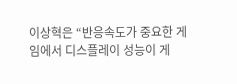이상혁은 “반응속도가 중요한 게임에서 디스플레이 성능이 게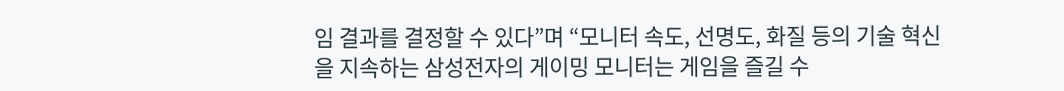임 결과를 결정할 수 있다”며 “모니터 속도, 선명도, 화질 등의 기술 혁신을 지속하는 삼성전자의 게이밍 모니터는 게임을 즐길 수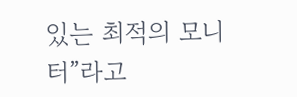있는 최적의 모니터”라고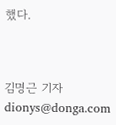했다.



김명근 기자 dionys@donga.com